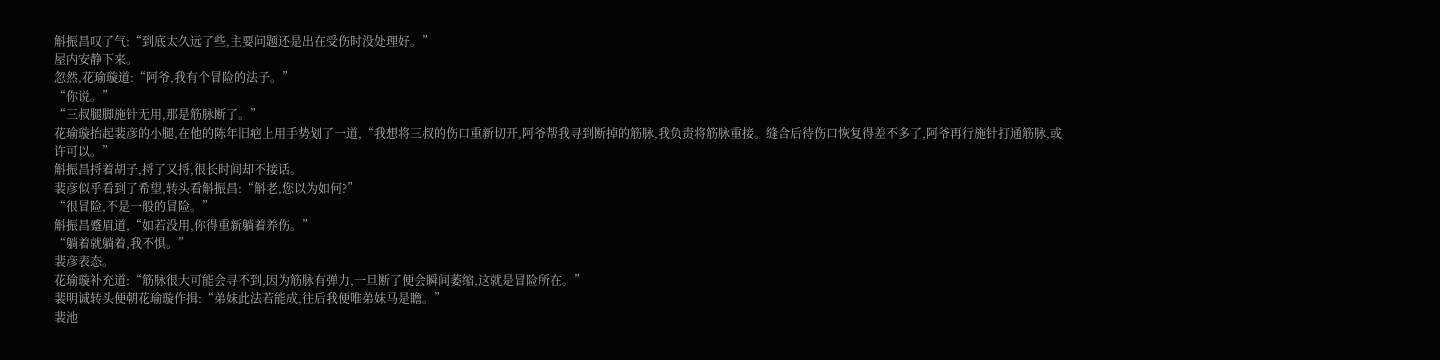斛振昌叹了气:“到底太久远了些,主要问题还是出在受伤时没处理好。”
屋内安静下来。
忽然,花瑜璇道:“阿爷,我有个冒险的法子。”
“你说。”
“三叔腿脚施针无用,那是筋脉断了。”
花瑜璇抬起裴彦的小腿,在他的陈年旧疤上用手势划了一道,“我想将三叔的伤口重新切开,阿爷帮我寻到断掉的筋脉,我负责将筋脉重接。缝合后待伤口恢复得差不多了,阿爷再行施针打通筋脉,或许可以。”
斛振昌捋着胡子,捋了又捋,很长时间却不接话。
裴彦似乎看到了希望,转头看斛振昌:“斛老,您以为如何?”
“很冒险,不是一般的冒险。”
斛振昌蹙眉道,“如若没用,你得重新躺着养伤。”
“躺着就躺着,我不惧。”
裴彦表态。
花瑜璇补充道:“筋脉很大可能会寻不到,因为筋脉有弹力,一旦断了便会瞬间萎缩,这就是冒险所在。”
裴明诚转头便朝花瑜璇作揖:“弟妹此法若能成,往后我便唯弟妹马是瞻。”
裴池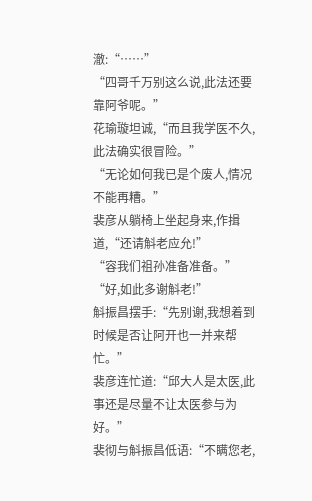澈:“……”
“四哥千万别这么说,此法还要靠阿爷呢。”
花瑜璇坦诚,“而且我学医不久,此法确实很冒险。”
“无论如何我已是个废人,情况不能再糟。”
裴彦从躺椅上坐起身来,作揖道,“还请斛老应允!”
“容我们祖孙准备准备。”
“好,如此多谢斛老!”
斛振昌摆手:“先别谢,我想着到时候是否让阿开也一并来帮忙。”
裴彦连忙道:“邱大人是太医,此事还是尽量不让太医参与为好。”
裴彻与斛振昌低语:“不瞒您老,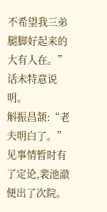不希望我三弟腿脚好起来的大有人在。”
话未特意说明。
斛振昌颔:“老夫明白了。”
见事情暂时有了定论,裴池澈便出了次院。